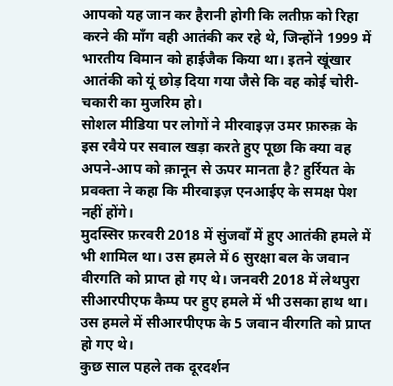आपको यह जान कर हैरानी होगी कि लतीफ़ को रिहा करने की माँग वही आतंकी कर रहे थे, जिन्होंने 1999 में भारतीय विमान को हाईजैक किया था। इतने खूंखार आतंकी को यूं छोड़ दिया गया जैसे कि वह कोई चोरी-चकारी का मुजरिम हो।
सोशल मीडिया पर लोगों ने मीरवाइज़ उमर फ़ारुक़ के इस रवैये पर सवाल खड़ा करते हुए पूछा कि क्या वह अपने-आप को क़ानून से ऊपर मानता है? हुर्रियत के प्रवक्ता ने कहा कि मीरवाइज़ एनआईए के समक्ष पेश नहीं होंगे।
मुदस्सिर फ़रवरी 2018 में सुंजवाँ में हुए आतंकी हमले में भी शामिल था। उस हमले में 6 सुरक्षा बल के जवान वीरगति को प्राप्त हो गए थे। जनवरी 2018 में लेथपुरा सीआरपीएफ कैम्प पर हुए हमले में भी उसका हाथ था। उस हमले में सीआरपीएफ के 5 जवान वीरगति को प्राप्त हो गए थे।
कुछ साल पहले तक दूरदर्शन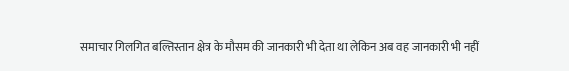समाचार गिलगित बल्तिस्तान क्षेत्र के मौसम की जानकारी भी देता था लेकिन अब वह जानकारी भी नहीं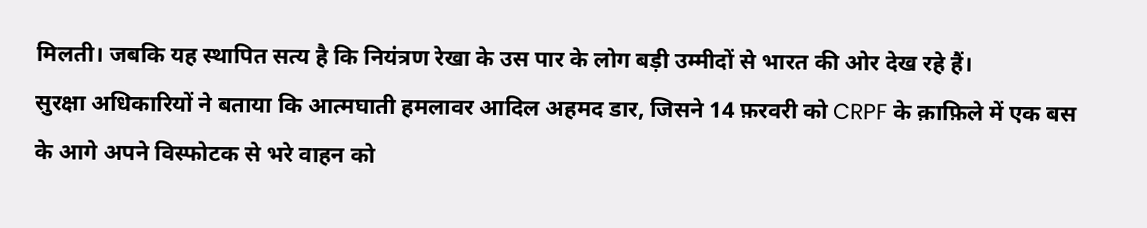मिलती। जबकि यह स्थापित सत्य है कि नियंत्रण रेखा के उस पार के लोग बड़ी उम्मीदों से भारत की ओर देख रहे हैं।
सुरक्षा अधिकारियों ने बताया कि आत्मघाती हमलावर आदिल अहमद डार, जिसने 14 फ़रवरी को CRPF के क़ाफ़िले में एक बस के आगे अपने विस्फोटक से भरे वाहन को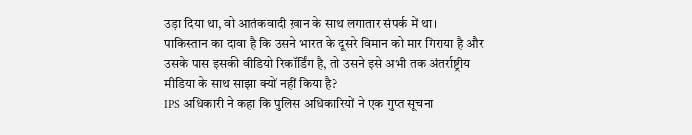उड़ा दिया था, वो आतंकवादी ख़ान के साथ लगातार संपर्क में था।
पाकिस्तान का दावा है कि उसने भारत के दूसरे विमान को मार गिराया है और उसके पास इसकी वीडियो रिकॉर्डिंग है, तो उसने इसे अभी तक अंतर्राष्ट्रीय मीडिया के साथ साझा क्यों नहीं किया है?
IPS अधिकारी ने कहा कि पुलिस अधिकारियों ने एक गुप्त सूचना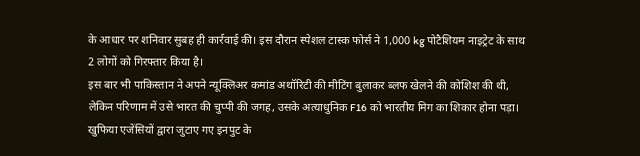के आधार पर शनिवार सुबह ही कार्रवाई की। इस दौरान स्पेशल टास्क फोर्स ने 1,000 kg पोटैशियम नाइट्रेट के साथ 2 लोगों को गिरफ्तार किया है।
इस बार भी पाकिस्तान ने अपने न्यूक्लिअर कमांड अथॉरिटी की मीटिंग बुलाकर ब्लफ खेलने की कोशिश की थी, लेकिन परिणाम में उसे भारत की चुप्पी की जगह, उसके अत्याधुनिक F16 को भारतीय मिग का शिकार होना पड़ा।
खुफिया एजेंसियों द्वारा जुटाए गए इनपुट के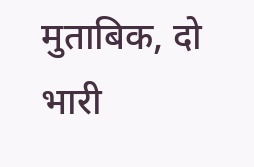मुताबिक, दो भारी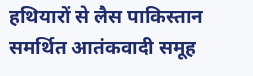हथियारों से लैस पाकिस्तान समर्थित आतंकवादी समूह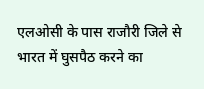एलओसी के पास राजौरी जिले से भारत में घुसपैठ करने का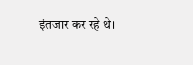इंतजार कर रहे थे।